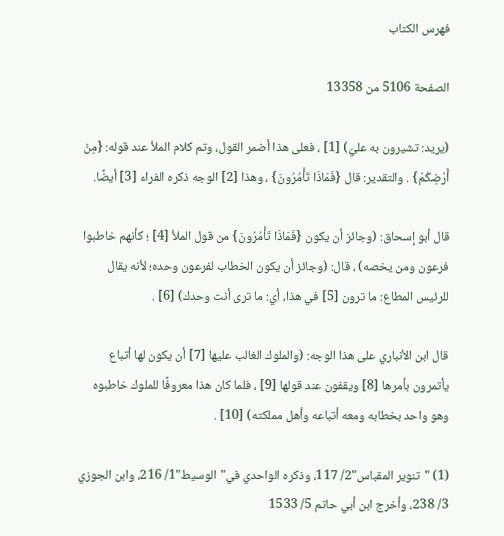فهرس الكتاب

الصفحة 5106 من 13358

(يريد: تشيرون به عليّ) [1] ، فعلى هذا أضمر القول، وتم كلام الملأ عند قوله: {مِنْ أَرْضِكُمْ} . والتقدير: قال {فَمَاذَا تَأْمُرُونَ} ، وهذا [2] الوجه ذكره الفراء [3] أيضًا.

قال أبو إسحاق: (وجائز أن يكون {فَمَاذَا تَأْمُرُونَ} من قول الملأ [4] ؛ كأنهم خاطبوا فرعون ومن يخصه) ، قال: (وجائز أن يكون الخطاب لفرعون وحده؛ لأنه يقال للرئيس المطاع: ما ترون [5] في هذا، أي: ما ترى أنت وحدك) [6] .

قال ابن الأنباري على هذا الوجه: (والملوك الغالب عليها [7] أن يكون لها أتباع يأتمرون بأمرها [8] ويقفون عند قولها [9] ، فلما كان هذا معروفًا للملوك خاطبوه وهو واحد بخطابه ومعه أتباعه وأهل مملكته) [10] .

(1) "تنوير المقباس"2/ 117، وذكره الواحدي في"الوسيط"1/ 216، وابن الجوزي 3/ 238، وأخرج ابن أبي حاتم 5/ 1533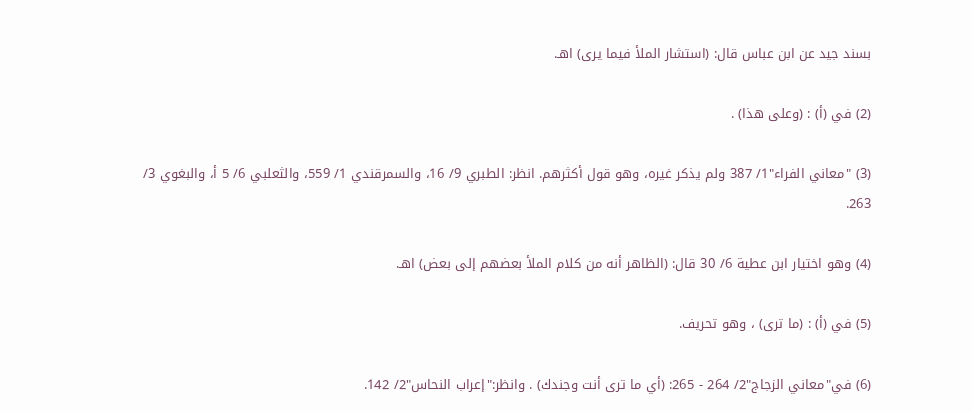بسند جيد عن ابن عباس قال: (استشار الملأ فيما يرى) اهـ.

(2) في (أ) : (وعلى هذا) .

(3) "معاني الفراء"1/ 387 ولم يذكر غيره، وهو قول أكثرهم. انظر: الطبري 9/ 16، والسمرقندي 1/ 559، والثعلبي 6/ 5 أ، والبغوي 3/ 263.

(4) وهو اختيار ابن عطية 6/ 30 قال: (الظاهر أنه من كلام الملأ بعضهم إلى بعض) اهـ.

(5) في (أ) : (ما ترى) ، وهو تحريف.

(6) في"معاني الزجاج"2/ 264 - 265: (أي ما ترى أنت وجندك) . وانظر:"إعراب النحاس"2/ 142.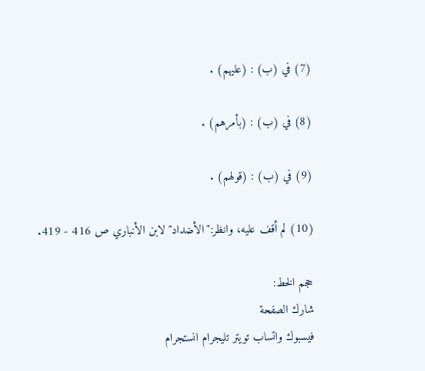(7) في (ب) : (عليهم) .

(8) في (ب) : (بأمرهم) .

(9) في (ب) : (قولهم) .

(10) لم أقف عليه، وانظر:"الأضداد"لابن الأنباري ص 416 - 419.

حجم الخط:
شارك الصفحة
فيسبوك واتساب تويتر تليجرام انستجرام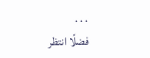. . .
فضلًا انتظر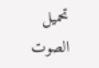تحميل الصوت